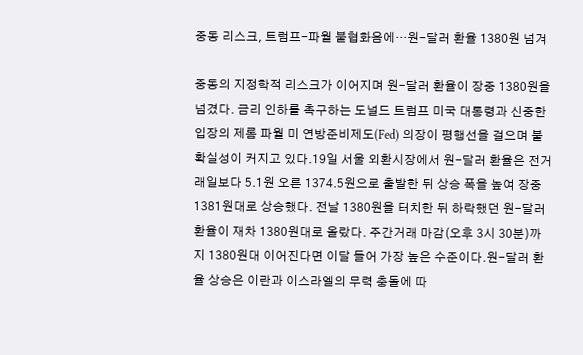중동 리스크, 트럼프-파월 불협화음에…원-달러 환율 1380원 넘겨

중동의 지정학적 리스크가 이어지며 원-달러 환율이 장중 1380원을 넘겼다. 금리 인하를 촉구하는 도널드 트럼프 미국 대통령과 신중한 입장의 제롬 파월 미 연방준비제도(Fed) 의장이 평행선을 걸으며 불확실성이 커지고 있다.19일 서울 외환시장에서 원-달러 환율은 전거래일보다 5.1원 오른 1374.5원으로 출발한 뒤 상승 폭을 높여 장중 1381원대로 상승했다. 전날 1380원을 터치한 뒤 하락했던 원-달러 환율이 재차 1380원대로 올랐다. 주간거래 마감(오후 3시 30분)까지 1380원대 이어진다면 이달 들어 가장 높은 수준이다.원-달러 환율 상승은 이란과 이스라엘의 무력 충돌에 따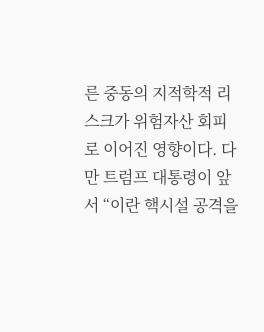른 중동의 지적학적 리스크가 위험자산 회피로 이어진 영향이다. 다만 트럼프 대통령이 앞서 “이란 핵시설 공격을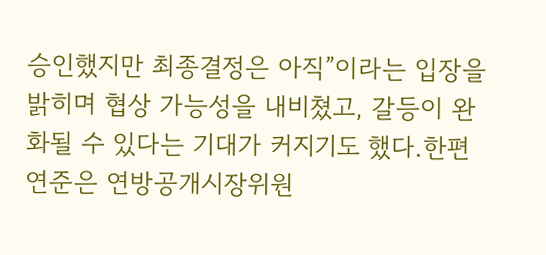승인했지만 최종결정은 아직”이라는 입장을 밝히며 협상 가능성을 내비쳤고, 갈등이 완화될 수 있다는 기대가 커지기도 했다.한편 연준은 연방공개시장위원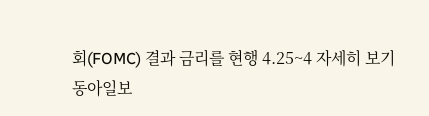회(FOMC) 결과 금리를 현행 4.25~4 자세히 보기
동아일보